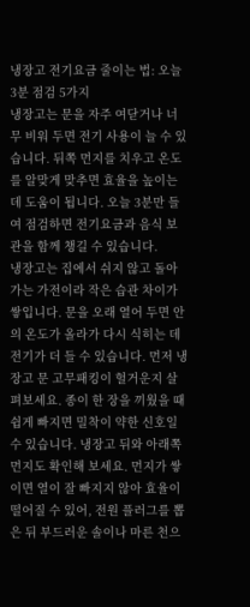냉장고 전기요금 줄이는 법: 오늘 3분 점검 5가지
냉장고는 문을 자주 여닫거나 너무 비워 두면 전기 사용이 늘 수 있습니다. 뒤쪽 먼지를 치우고 온도를 알맞게 맞추면 효율을 높이는 데 도움이 됩니다. 오늘 3분만 들여 점검하면 전기요금과 음식 보관을 함께 챙길 수 있습니다.
냉장고는 집에서 쉬지 않고 돌아가는 가전이라 작은 습관 차이가 쌓입니다. 문을 오래 열어 두면 안의 온도가 올라가 다시 식히는 데 전기가 더 들 수 있습니다. 먼저 냉장고 문 고무패킹이 헐거운지 살펴보세요. 종이 한 장을 끼웠을 때 쉽게 빠지면 밀착이 약한 신호일 수 있습니다. 냉장고 뒤와 아래쪽 먼지도 확인해 보세요. 먼지가 쌓이면 열이 잘 빠지지 않아 효율이 떨어질 수 있어, 전원 플러그를 뽑은 뒤 부드러운 솔이나 마른 천으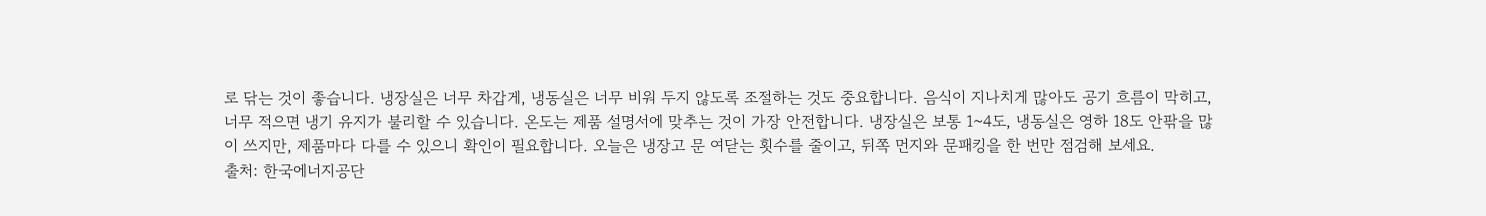로 닦는 것이 좋습니다. 냉장실은 너무 차갑게, 냉동실은 너무 비워 두지 않도록 조절하는 것도 중요합니다. 음식이 지나치게 많아도 공기 흐름이 막히고, 너무 적으면 냉기 유지가 불리할 수 있습니다. 온도는 제품 설명서에 맞추는 것이 가장 안전합니다. 냉장실은 보통 1~4도, 냉동실은 영하 18도 안팎을 많이 쓰지만, 제품마다 다를 수 있으니 확인이 필요합니다. 오늘은 냉장고 문 여닫는 횟수를 줄이고, 뒤쪽 먼지와 문패킹을 한 번만 점검해 보세요.
출처: 한국에너지공단